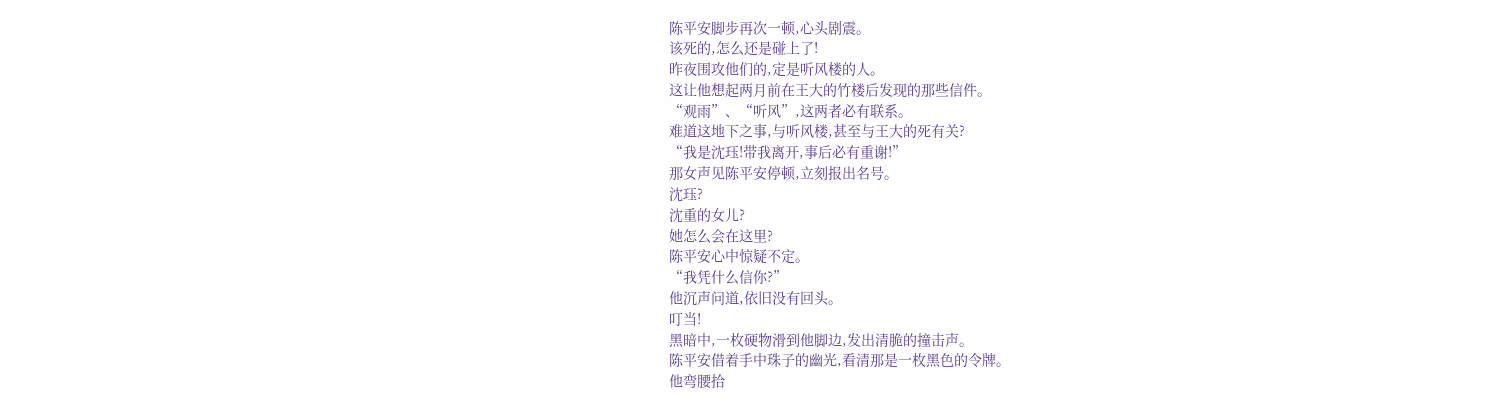陈平安脚步再次一顿,心头剧震。
该死的,怎么还是碰上了!
昨夜围攻他们的,定是听风楼的人。
这让他想起两月前在王大的竹楼后发现的那些信件。
“观雨”、“听风”,这两者必有联系。
难道这地下之事,与听风楼,甚至与王大的死有关?
“我是沈珏!带我离开,事后必有重谢!”
那女声见陈平安停顿,立刻报出名号。
沈珏?
沈重的女儿?
她怎么会在这里?
陈平安心中惊疑不定。
“我凭什么信你?”
他沉声问道,依旧没有回头。
叮当!
黑暗中,一枚硬物滑到他脚边,发出清脆的撞击声。
陈平安借着手中珠子的幽光,看清那是一枚黑色的令牌。
他弯腰拾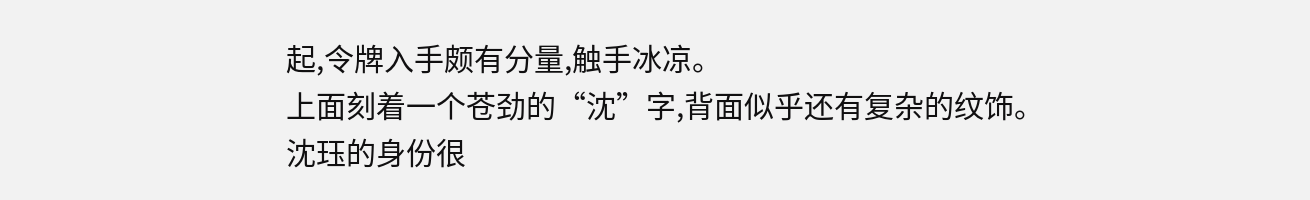起,令牌入手颇有分量,触手冰凉。
上面刻着一个苍劲的“沈”字,背面似乎还有复杂的纹饰。
沈珏的身份很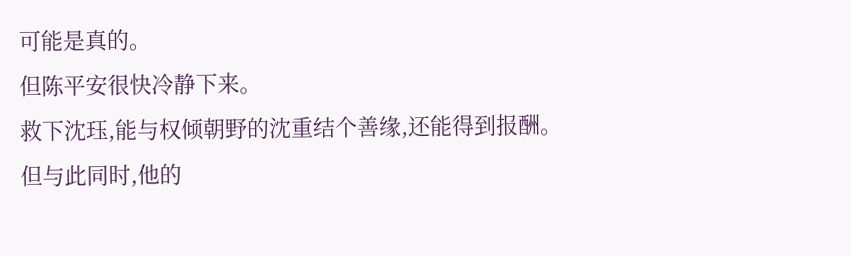可能是真的。
但陈平安很快冷静下来。
救下沈珏,能与权倾朝野的沈重结个善缘,还能得到报酬。
但与此同时,他的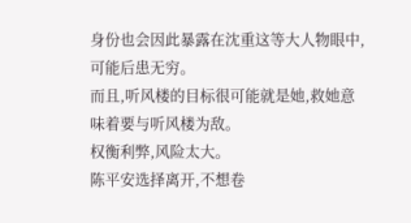身份也会因此暴露在沈重这等大人物眼中,可能后患无穷。
而且,听风楼的目标很可能就是她,救她意味着要与听风楼为敌。
权衡利弊,风险太大。
陈平安选择离开,不想卷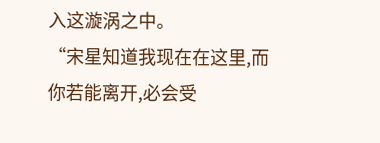入这漩涡之中。
“宋星知道我现在在这里,而你若能离开,必会受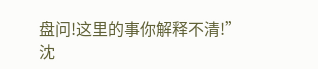盘问!这里的事你解释不清!”
沈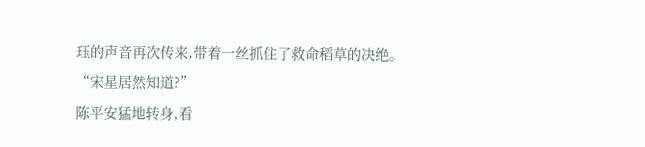珏的声音再次传来,带着一丝抓住了救命稻草的决绝。
“宋星居然知道?”
陈平安猛地转身,看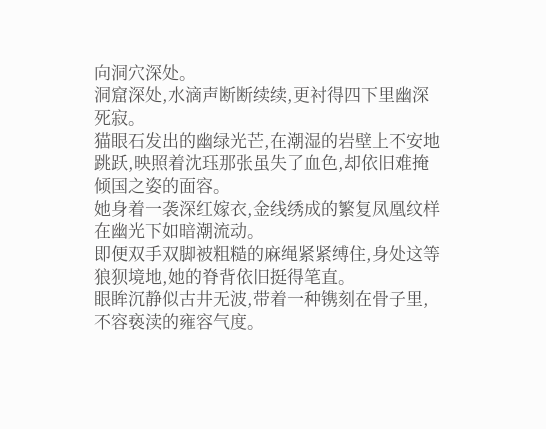向洞穴深处。
洞窟深处,水滴声断断续续,更衬得四下里幽深死寂。
猫眼石发出的幽绿光芒,在潮湿的岩壁上不安地跳跃,映照着沈珏那张虽失了血色,却依旧难掩倾国之姿的面容。
她身着一袭深红嫁衣,金线绣成的繁复凤凰纹样在幽光下如暗潮流动。
即便双手双脚被粗糙的麻绳紧紧缚住,身处这等狼狈境地,她的脊背依旧挺得笔直。
眼眸沉静似古井无波,带着一种镌刻在骨子里,不容亵渎的雍容气度。